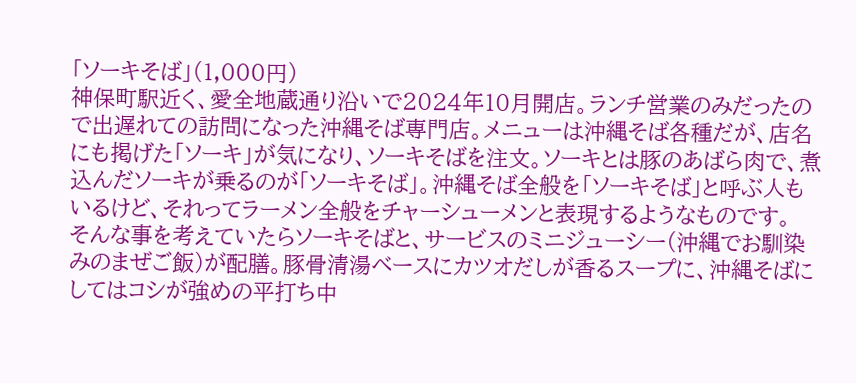「ソーキそば」(1,000円)
神保町駅近く、愛全地蔵通り沿いで2024年10月開店。ランチ営業のみだったので出遅れての訪問になった沖縄そば専門店。メニューは沖縄そば各種だが、店名にも掲げた「ソーキ」が気になり、ソーキそばを注文。ソーキとは豚のあばら肉で、煮込んだソーキが乗るのが「ソーキそば」。沖縄そば全般を「ソーキそば」と呼ぶ人もいるけど、それってラーメン全般をチャーシューメンと表現するようなものです。
そんな事を考えていたらソーキそばと、サービスのミニジューシー(沖縄でお馴染みのまぜご飯)が配膳。豚骨清湯ベースにカツオだしが香るスープに、沖縄そばにしてはコシが強めの平打ち中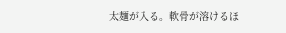太麺が入る。軟骨が溶けるほ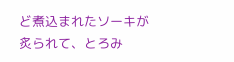ど煮込まれたソーキが炙られて、とろみ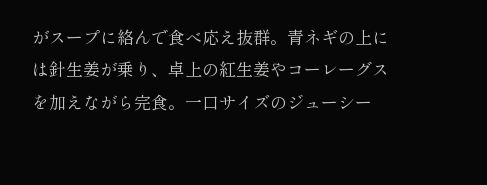がスープに絡んで食べ応え抜群。青ネギの上には針生姜が乗り、卓上の紅生姜やコーレーグスを加えながら完食。一口サイズのジューシー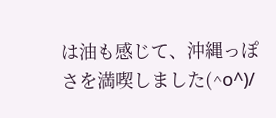は油も感じて、沖縄っぽさを満喫しました(^o^)/